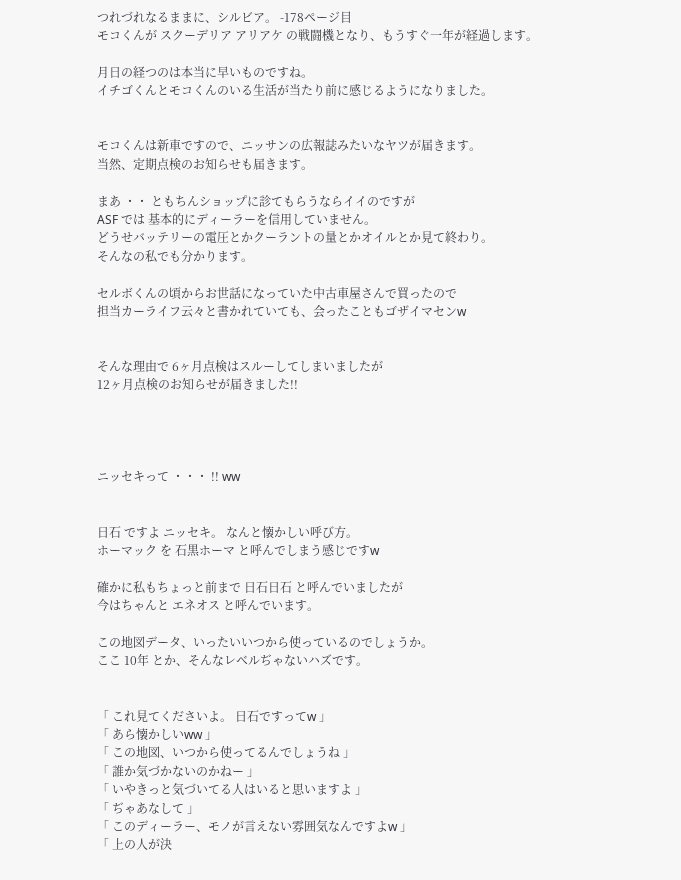つれづれなるままに、シルビア。 -178ページ目
モコくんが スクーデリア アリアケ の戦闘機となり、もうすぐ一年が経過します。

月日の経つのは本当に早いものですね。
イチゴくんとモコくんのいる生活が当たり前に感じるようになりました。


モコくんは新車ですので、ニッサンの広報誌みたいなヤツが届きます。
当然、定期点検のお知らせも届きます。

まあ ・・ ともちんショップに診てもらうならイイのですが
ASF では 基本的にディーラーを信用していません。
どうせバッテリーの電圧とかクーラントの量とかオイルとか見て終わり。
そんなの私でも分かります。

セルボくんの頃からお世話になっていた中古車屋さんで買ったので
担当カーライフ云々と書かれていても、会ったこともゴザイマセンw


そんな理由で 6ヶ月点検はスルーしてしまいましたが
12ヶ月点検のお知らせが届きました!!




ニッセキって ・・・ !! ww


日石 ですよ ニッセキ。 なんと懐かしい呼び方。
ホーマック を 石黒ホーマ と呼んでしまう感じですw

確かに私もちょっと前まで 日石日石 と呼んでいましたが
今はちゃんと エネオス と呼んでいます。

この地図データ、いったいいつから使っているのでしょうか。
ここ 10年 とか、そんなレベルぢゃないハズです。


「 これ見てくださいよ。 日石ですってw 」
「 あら懐かしいww 」
「 この地図、いつから使ってるんでしょうね 」
「 誰か気づかないのかねー 」
「 いやきっと気づいてる人はいると思いますよ 」
「 ぢゃあなして 」
「 このディーラー、モノが言えない雰囲気なんですよw 」
「 上の人が決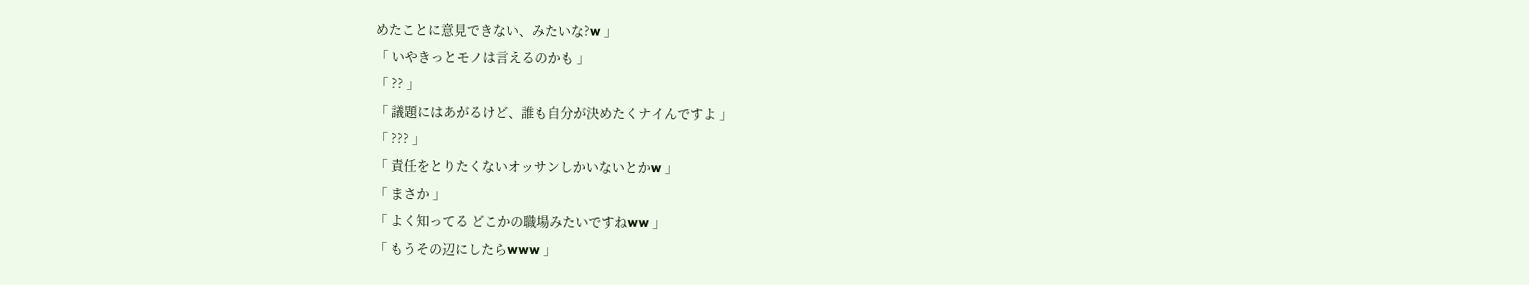めたことに意見できない、みたいな?w 」
「 いやきっとモノは言えるのかも 」
「 ?? 」
「 議題にはあがるけど、誰も自分が決めたくナイんですよ 」
「 ??? 」
「 責任をとりたくないオッサンしかいないとかw 」
「 まさか 」
「 よく知ってる どこかの職場みたいですねww 」
「 もうその辺にしたらwww 」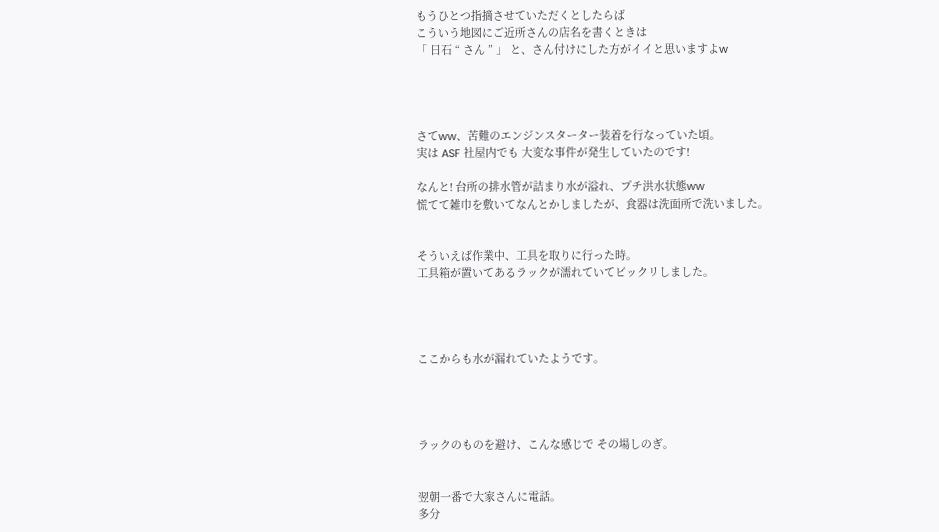もうひとつ指摘させていただくとしたらば
こういう地図にご近所さんの店名を書くときは
「 日石 “ さん ” 」 と、さん付けにした方がイイと思いますよw




さてww、苦難のエンジンスターター装着を行なっていた頃。
実は ASF 社屋内でも 大変な事件が発生していたのです!

なんと! 台所の排水管が詰まり水が溢れ、プチ洪水状態ww
慌てて雑巾を敷いてなんとかしましたが、食器は洗面所で洗いました。


そういえば作業中、工具を取りに行った時。
工具箱が置いてあるラックが濡れていてビックリしました。




ここからも水が漏れていたようです。




ラックのものを避け、こんな感じで その場しのぎ。


翌朝一番で大家さんに電話。
多分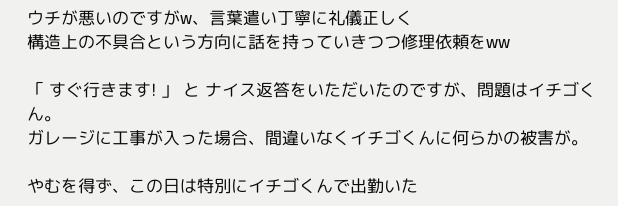ウチが悪いのですがw、言葉遣い丁寧に礼儀正しく
構造上の不具合という方向に話を持っていきつつ修理依頼をww

「 すぐ行きます! 」 と ナイス返答をいただいたのですが、問題はイチゴくん。
ガレージに工事が入った場合、間違いなくイチゴくんに何らかの被害が。

やむを得ず、この日は特別にイチゴくんで出勤いた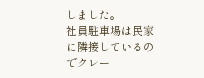しました。
社員駐車場は民家に隣接しているのでクレー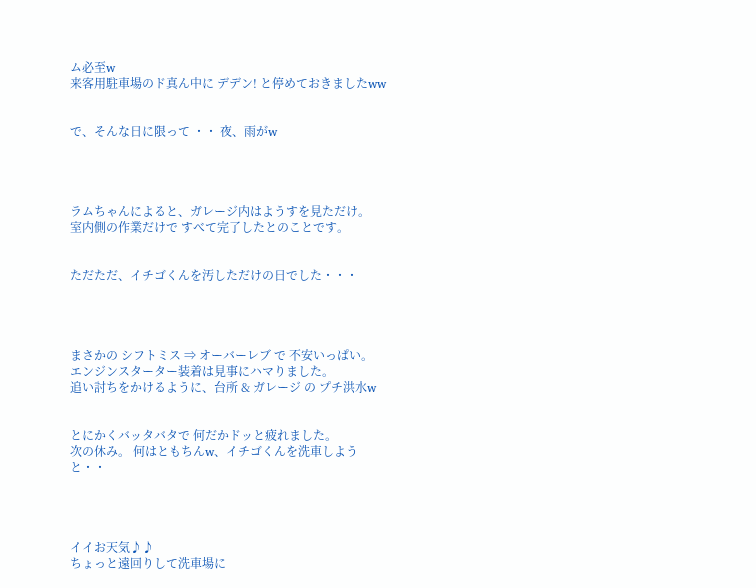ム必至w
来客用駐車場のド真ん中に デデン! と停めておきましたww


で、そんな日に限って ・・ 夜、雨がw




ラムちゃんによると、ガレージ内はようすを見ただけ。
室内側の作業だけで すべて完了したとのことです。


ただただ、イチゴくんを汚しただけの日でした・・・




まさかの シフトミス ⇒ オーバーレブ で 不安いっぱい。
エンジンスターター装着は見事にハマりました。
追い討ちをかけるように、台所 & ガレージ の プチ洪水w


とにかくバッタバタで 何だかドッと疲れました。
次の休み。 何はともちんw、イチゴくんを洗車しようと・・




イイお天気♪♪
ちょっと遠回りして洗車場に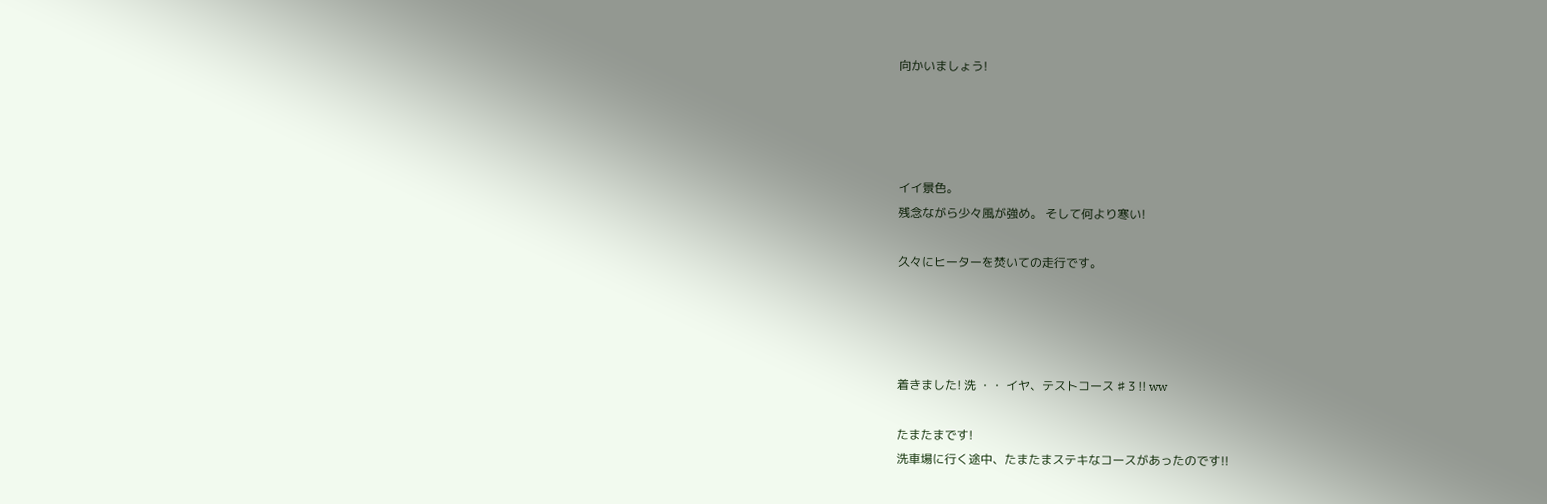向かいましょう!




イイ景色。
残念ながら少々風が強め。 そして何より寒い!

久々にヒーターを焚いての走行です。




着きました! 洗 ・・ イヤ、テストコース ♯ 3 !! ww

たまたまです!
洗車場に行く途中、たまたまステキなコースがあったのです!!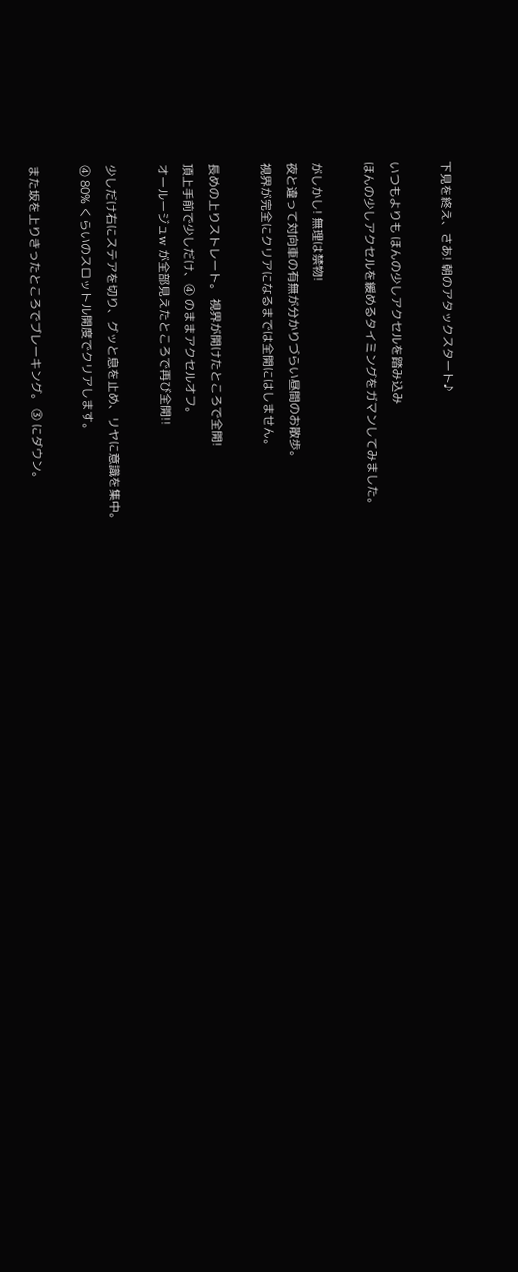下見を終え、さあ! 朝のアタックスタート♪

いつもよりも ほんの少しアクセルを踏み込み
ほんの少しアクセルを緩めるタイミングをガマンしてみました。

がしかし! 無理は禁物!
夜と違って対向車の有無が分かりづらい昼間のお散歩。
視界が完全にクリアになるまでは全開にはしません。

長めの上りストレート。 視界が開けたところで全開!
頂上手前で少しだけ、④ のままアクセルオフ。
オールージュw が全部見えたところで再び全開!!

少しだけ右にステアを切り、グッと息を止め、リヤに意識を集中。
④ 80% くらいのスロットル開度でクリアします。

また坂を上りきったところでブレーキング。 ③ にダウン。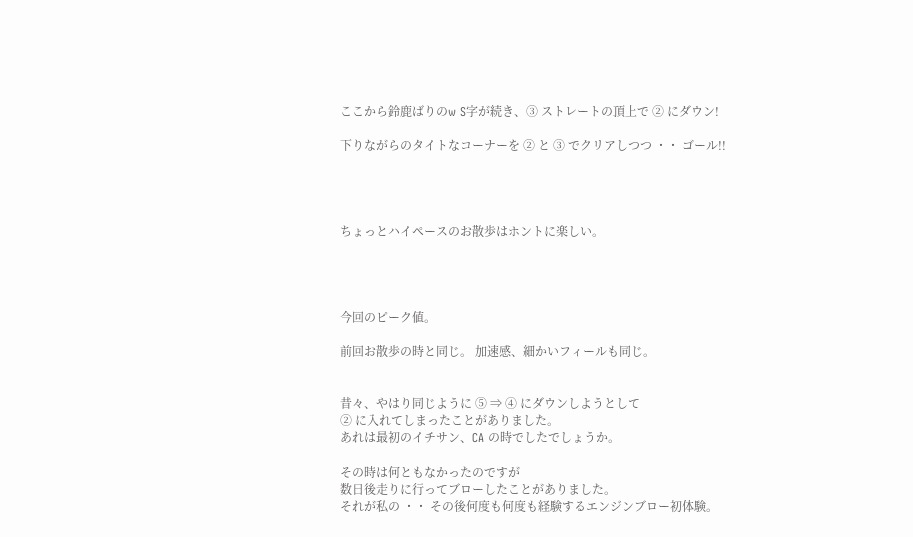ここから鈴鹿ばりのw S字が続き、③ ストレートの頂上で ② にダウン!

下りながらのタイトなコーナーを ② と ③ でクリアしつつ ・・ ゴール!!




ちょっとハイペースのお散歩はホントに楽しい。




今回のピーク値。

前回お散歩の時と同じ。 加速感、細かいフィールも同じ。


昔々、やはり同じように ⑤ ⇒ ④ にダウンしようとして
② に入れてしまったことがありました。
あれは最初のイチサン、CA の時でしたでしょうか。

その時は何ともなかったのですが
数日後走りに行ってブローしたことがありました。
それが私の ・・ その後何度も何度も経験するエンジンブロー初体験。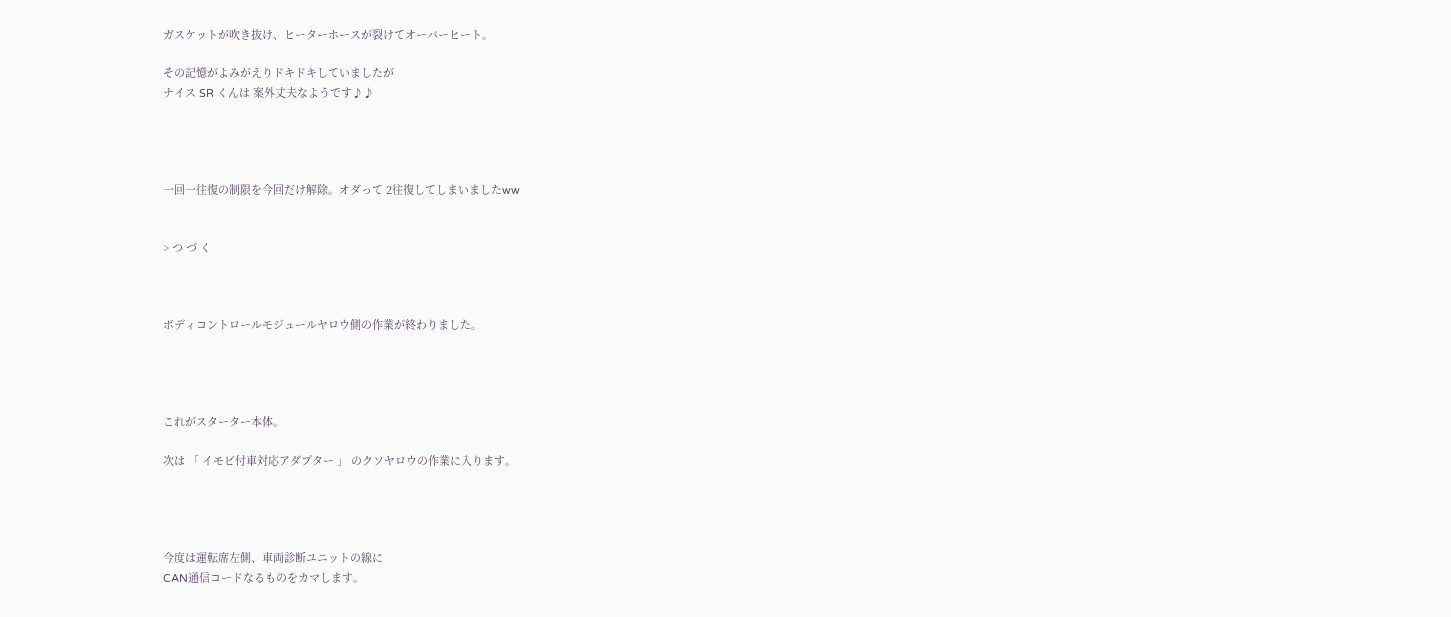ガスケットが吹き抜け、ヒーターホースが裂けてオーバーヒート。

その記憶がよみがえりドキドキしていましたが
ナイス SR くんは 案外丈夫なようです♪♪




一回一往復の制限を今回だけ解除。オダって 2往復してしまいましたww


> つ づ く



ボディコントロールモジュールヤロウ側の作業が終わりました。




これがスターター本体。

次は 「 イモビ付車対応アダプター 」 のクソヤロウの作業に入ります。




今度は運転席左側、車両診断ユニットの線に
CAN通信コードなるものをカマします。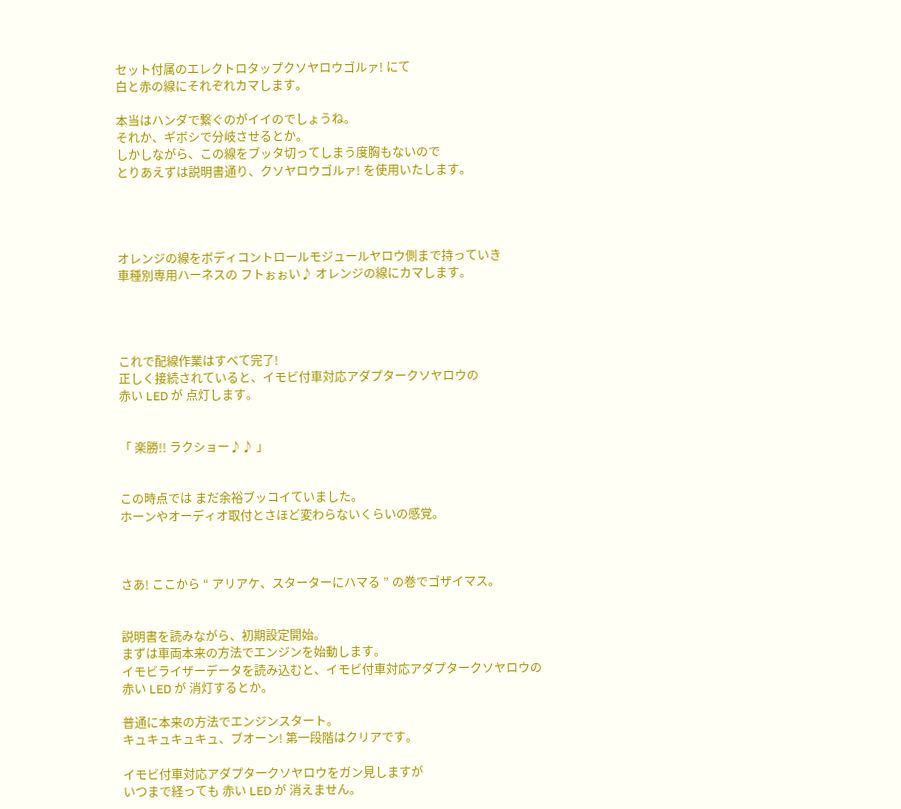セット付属のエレクトロタップクソヤロウゴルァ! にて
白と赤の線にそれぞれカマします。

本当はハンダで繋ぐのがイイのでしょうね。
それか、ギボシで分岐させるとか。
しかしながら、この線をブッタ切ってしまう度胸もないので
とりあえずは説明書通り、クソヤロウゴルァ! を使用いたします。




オレンジの線をボディコントロールモジュールヤロウ側まで持っていき
車種別専用ハーネスの フトぉぉい♪ オレンジの線にカマします。




これで配線作業はすべて完了!
正しく接続されていると、イモビ付車対応アダプタークソヤロウの
赤い LED が 点灯します。


「 楽勝!! ラクショー♪♪ 」


この時点では まだ余裕ブッコイていました。
ホーンやオーディオ取付とさほど変わらないくらいの感覚。



さあ! ここから “ アリアケ、スターターにハマる ” の巻でゴザイマス。


説明書を読みながら、初期設定開始。
まずは車両本来の方法でエンジンを始動します。
イモビライザーデータを読み込むと、イモビ付車対応アダプタークソヤロウの
赤い LED が 消灯するとか。

普通に本来の方法でエンジンスタート。
キュキュキュキュ、ブオーン! 第一段階はクリアです。

イモビ付車対応アダプタークソヤロウをガン見しますが
いつまで経っても 赤い LED が 消えません。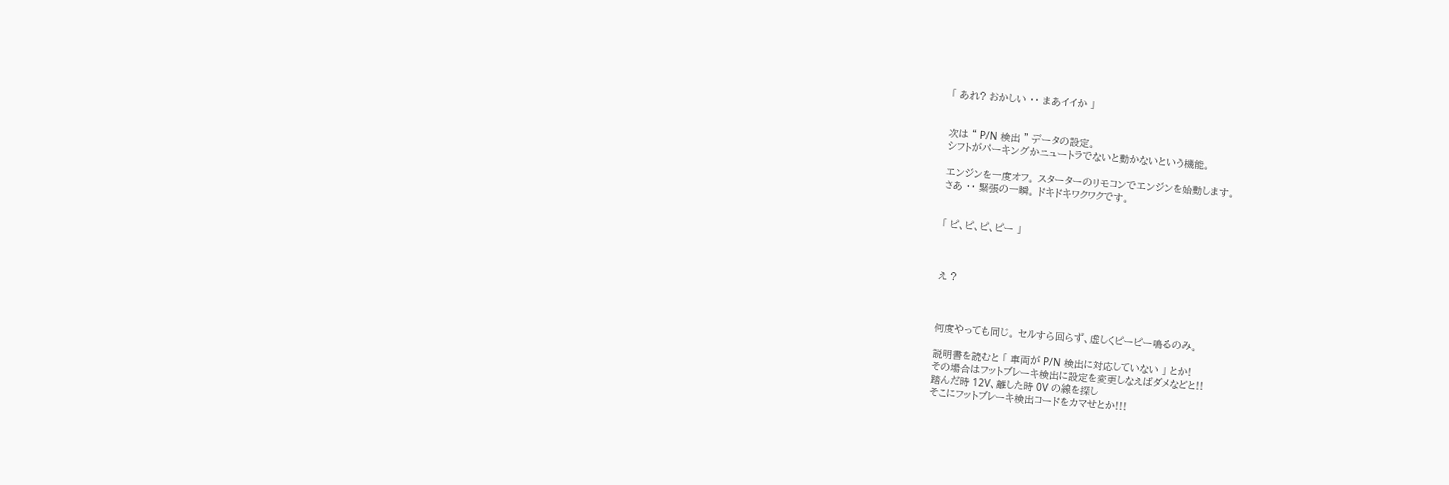「 あれ? おかしい ・・ まあイイか 」


次は “ P/N 検出 ” データの設定。
シフトがパーキングかニュートラでないと動かないという機能。

エンジンを一度オフ。 スターターのリモコンでエンジンを始動します。
さあ ・・ 緊張の一瞬。 ドキドキワクワクです。


「 ピ、ピ、ピ、ピー 」



え ?



何度やっても同じ。 セルすら回らず、虚しくピーピー鳴るのみ。

説明書を読むと 「 車両が P/N 検出に対応していない 」 とか!
その場合はフットブレーキ検出に設定を変更しなえばダメなどと!!
踏んだ時 12V、離した時 0V の線を探し
そこにフットブレーキ検出コードをカマせとか!!!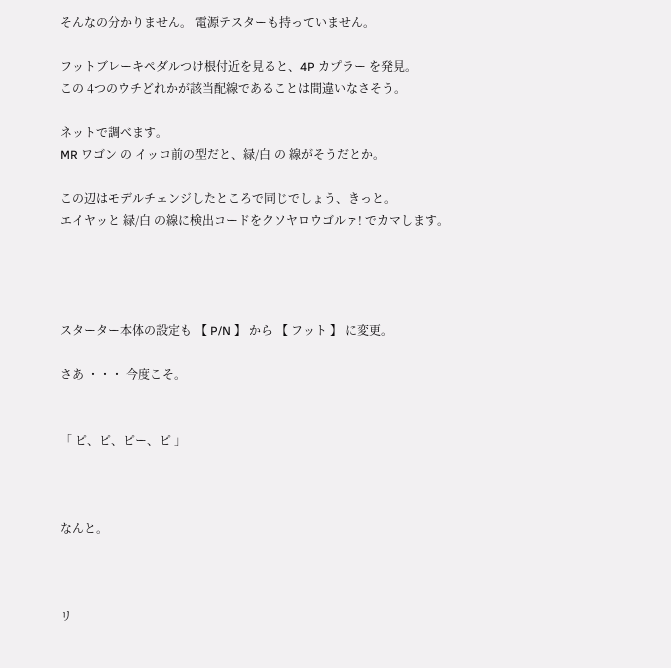そんなの分かりません。 電源テスターも持っていません。

フットブレーキペダルつけ根付近を見ると、4P カプラー を発見。
この 4つのウチどれかが該当配線であることは間違いなさそう。

ネットで調べます。
MR ワゴン の イッコ前の型だと、緑/白 の 線がそうだとか。

この辺はモデルチェンジしたところで同じでしょう、きっと。
エイヤッと 緑/白 の線に検出コードをクソヤロウゴルァ! でカマします。




スターター本体の設定も 【 P/N 】 から 【 フット 】 に変更。

さあ ・・・ 今度こそ。


「 ピ、ピ、ピー、ピ 」



なんと。



リ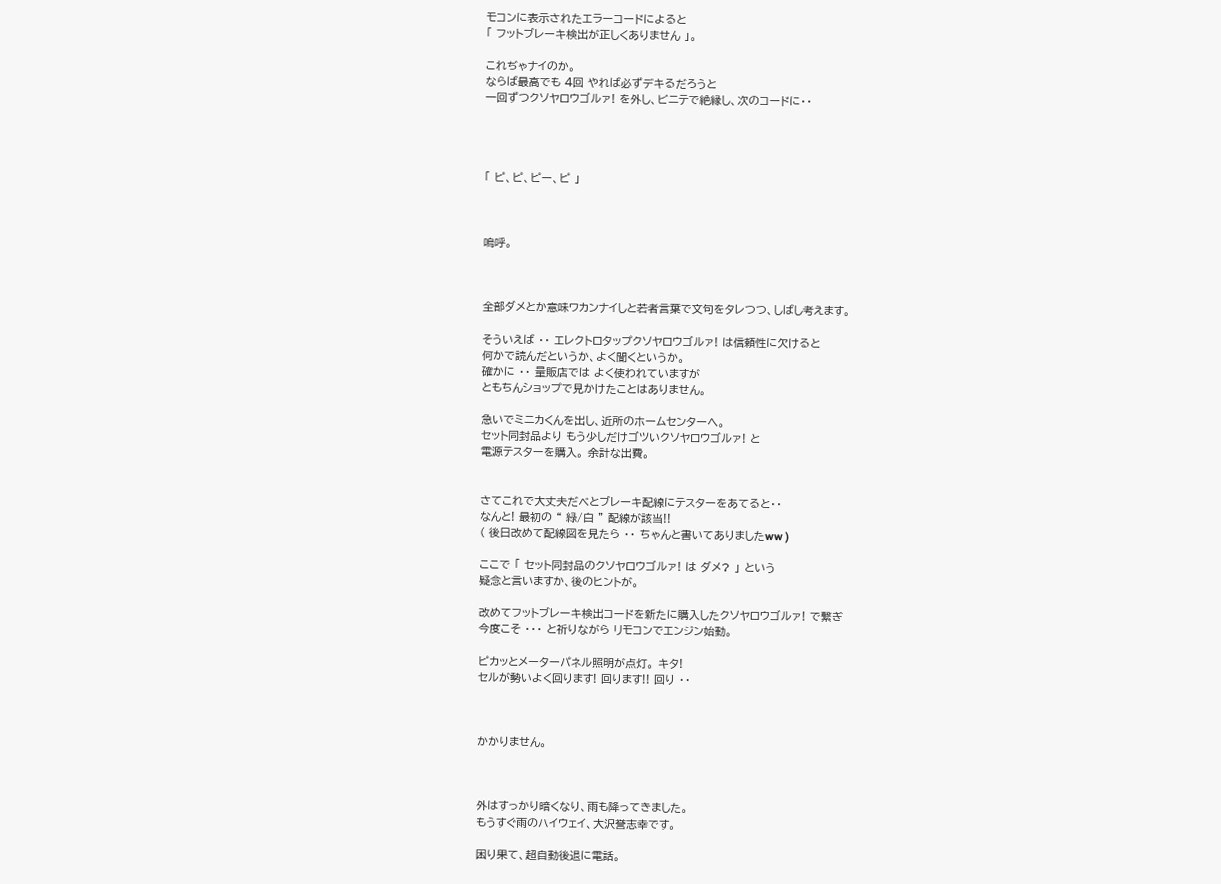モコンに表示されたエラーコードによると
「 フットブレーキ検出が正しくありません 」。

これぢゃナイのか。
ならば最高でも 4回 やれば必ずデキるだろうと
一回ずつクソヤロウゴルァ! を外し、ビニテで絶縁し、次のコードに・・




「 ピ、ピ、ピー、ピ 」



嗚呼。



全部ダメとか意味ワカンナイしと若者言葉で文句をタレつつ、しばし考えます。

そういえば ・・ エレクトロタップクソヤロウゴルァ! は信頼性に欠けると
何かで読んだというか、よく聞くというか。
確かに ・・ 量販店では よく使われていますが
ともちんショップで見かけたことはありません。

急いでミニカくんを出し、近所のホームセンターへ。
セット同封品より もう少しだけゴツいクソヤロウゴルァ! と
電源テスターを購入。 余計な出費。


さてこれで大丈夫だべとブレーキ配線にテスターをあてると・・
なんと! 最初の “ 緑/白 ” 配線が該当!!
( 後日改めて配線図を見たら ・・ ちゃんと書いてありましたww )

ここで 「 セット同封品のクソヤロウゴルァ! は ダメ? 」 という
疑念と言いますか、後のヒントが。

改めてフットブレーキ検出コードを新たに購入したクソヤロウゴルァ! で繋ぎ
今度こそ ・・・ と祈りながら リモコンでエンジン始動。

ピカッとメーターパネル照明が点灯。 キタ!
セルが勢いよく回ります! 回ります!! 回り ・・



かかりません。



外はすっかり暗くなり、雨も降ってきました。
もうすぐ雨のハイウェイ、大沢誉志幸です。

困り果て、超自動後退に電話。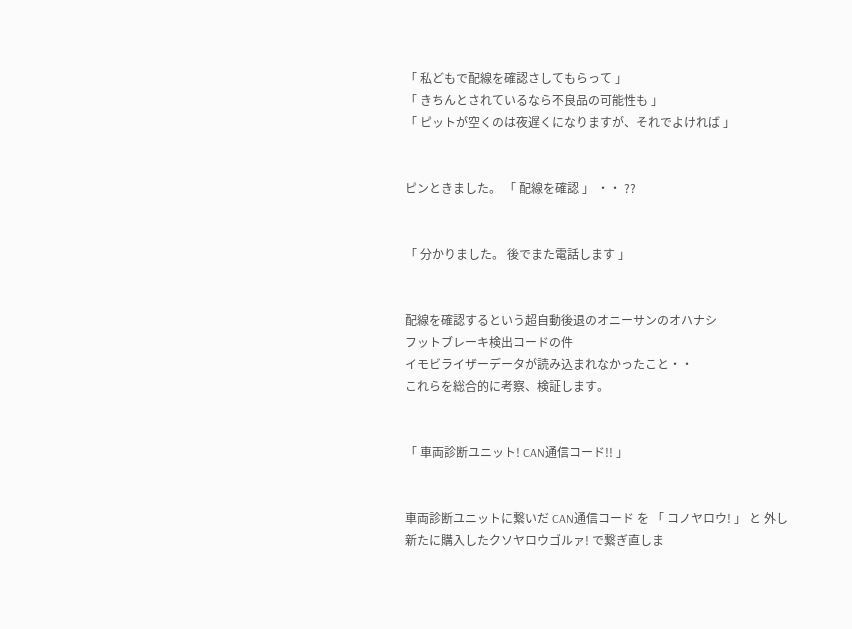「 私どもで配線を確認さしてもらって 」
「 きちんとされているなら不良品の可能性も 」
「 ピットが空くのは夜遅くになりますが、それでよければ 」


ピンときました。 「 配線を確認 」 ・・ ??


「 分かりました。 後でまた電話します 」


配線を確認するという超自動後退のオニーサンのオハナシ
フットブレーキ検出コードの件
イモビライザーデータが読み込まれなかったこと・・
これらを総合的に考察、検証します。


「 車両診断ユニット! CAN通信コード!! 」


車両診断ユニットに繋いだ CAN通信コード を 「 コノヤロウ! 」 と 外し
新たに購入したクソヤロウゴルァ! で繋ぎ直しま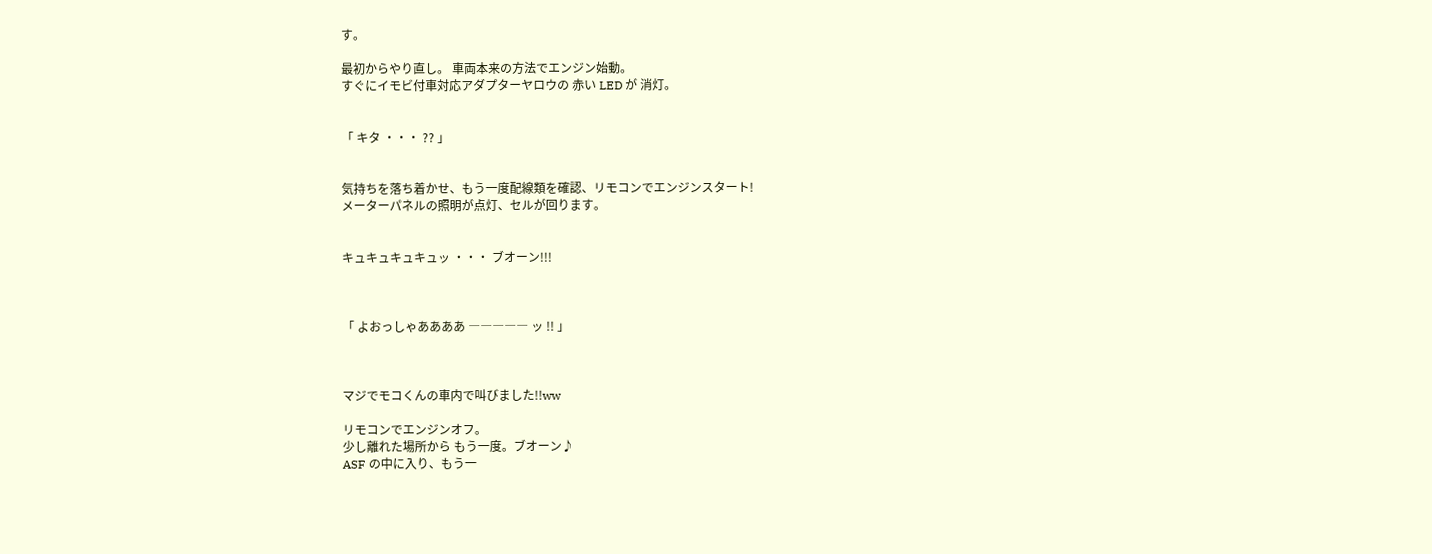す。

最初からやり直し。 車両本来の方法でエンジン始動。
すぐにイモビ付車対応アダプターヤロウの 赤い LED が 消灯。


「 キタ ・・・ ?? 」


気持ちを落ち着かせ、もう一度配線類を確認、リモコンでエンジンスタート!
メーターパネルの照明が点灯、セルが回ります。


キュキュキュキュッ ・・・ ブオーン!!!



「 よおっしゃああああ ――――― ッ !! 」



マジでモコくんの車内で叫びました!!ww

リモコンでエンジンオフ。
少し離れた場所から もう一度。ブオーン♪
ASF の中に入り、もう一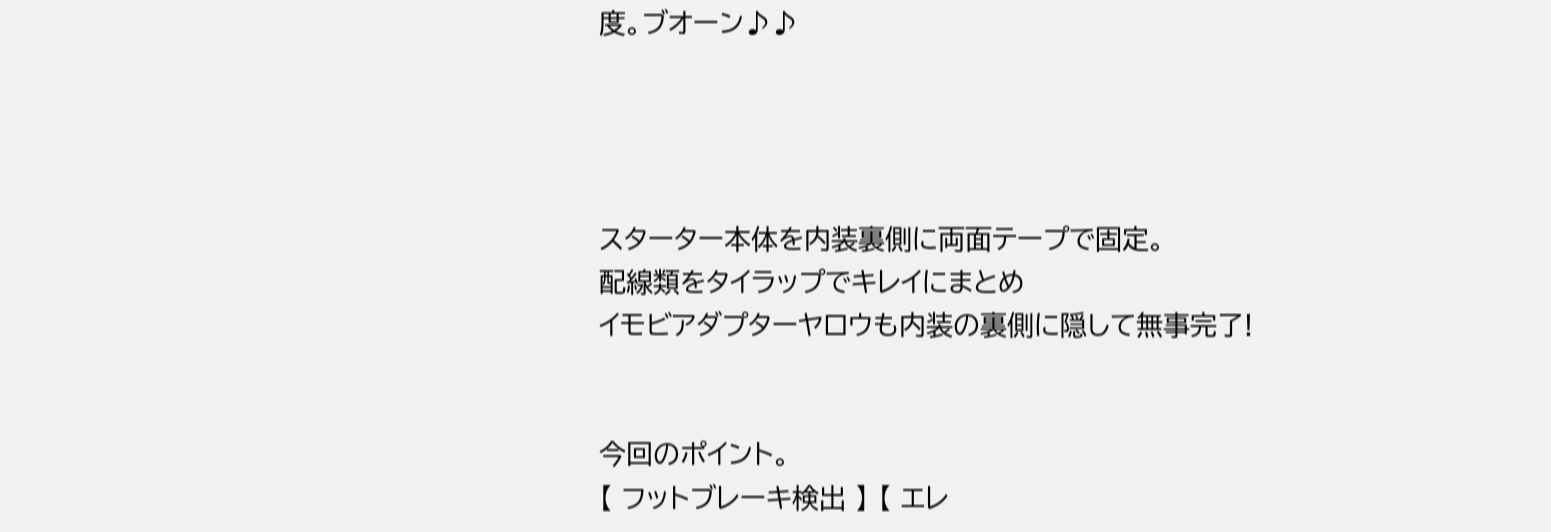度。ブオーン♪♪




スターター本体を内装裏側に両面テープで固定。
配線類をタイラップでキレイにまとめ
イモビアダプターヤロウも内装の裏側に隠して無事完了!


今回のポイント。
【 フットブレーキ検出 】 【 エレ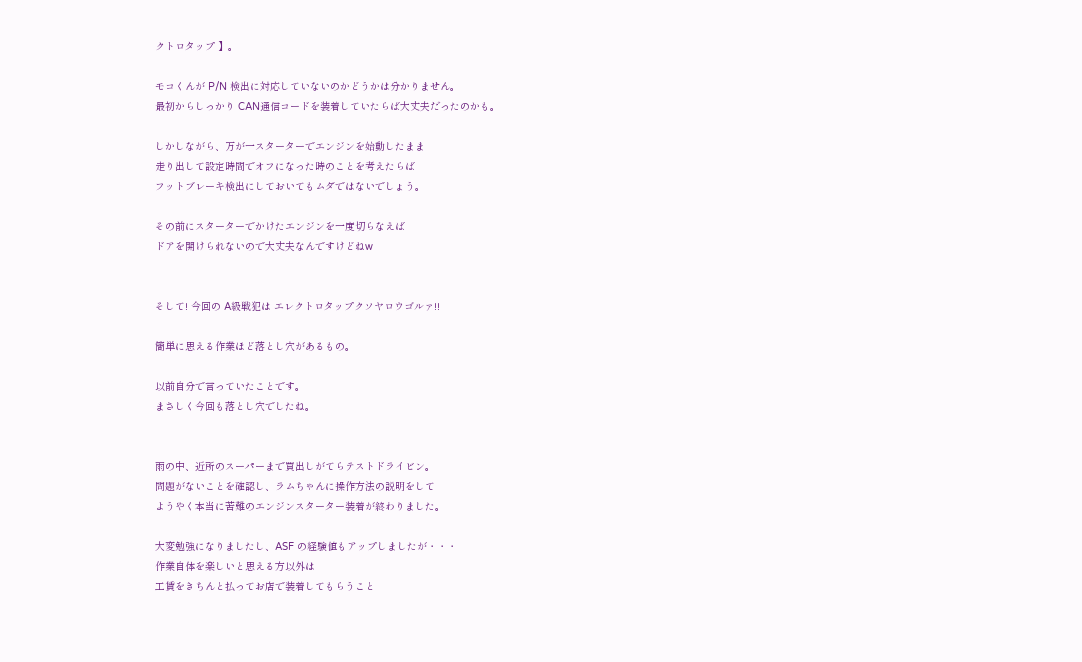クトロタップ 】。

モコくんが P/N 検出に対応していないのかどうかは分かりません。
最初からしっかり CAN通信コードを装着していたらば大丈夫だったのかも。

しかしながら、万が一スターターでエンジンを始動したまま
走り出して設定時間でオフになった時のことを考えたらば
フットブレーキ検出にしておいてもムダではないでしょう。

その前にスターターでかけたエンジンを一度切らなえば
ドアを開けられないので大丈夫なんですけどねw


そして! 今回の A級戦犯は エレクトロタップクソヤロウゴルァ!!

簡単に思える作業ほど落とし穴があるもの。

以前自分で言っていたことです。
まさしく今回も落とし穴でしたね。


雨の中、近所のスーパーまで買出しがてらテストドライビン。
問題がないことを確認し、ラムちゃんに操作方法の説明をして
ようやく本当に苦難のエンジンスターター装着が終わりました。

大変勉強になりましたし、ASF の経験値もアップしましたが・・・
作業自体を楽しいと思える方以外は
工賃をきちんと払ってお店で装着してもらうこと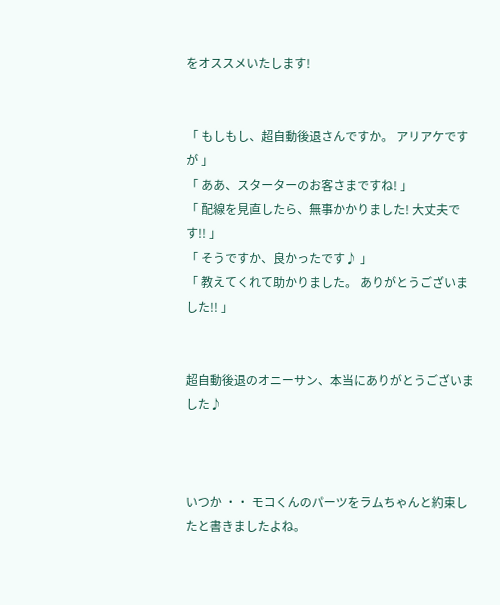をオススメいたします!


「 もしもし、超自動後退さんですか。 アリアケですが 」
「 ああ、スターターのお客さまですね! 」
「 配線を見直したら、無事かかりました! 大丈夫です!! 」
「 そうですか、良かったです♪ 」
「 教えてくれて助かりました。 ありがとうございました!! 」


超自動後退のオニーサン、本当にありがとうございました♪



いつか ・・ モコくんのパーツをラムちゃんと約束したと書きましたよね。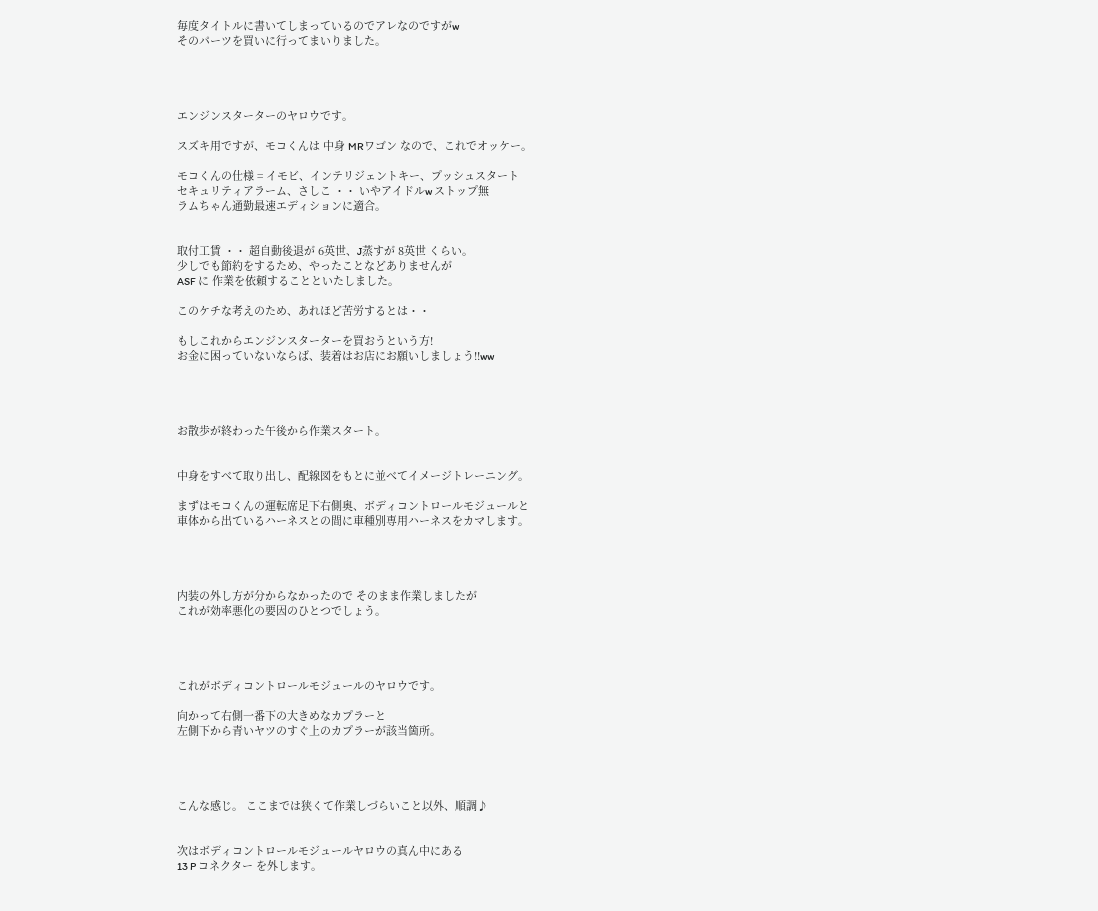毎度タイトルに書いてしまっているのでアレなのですがw
そのパーツを買いに行ってまいりました。




エンジンスターターのヤロウです。

スズキ用ですが、モコくんは 中身 MRワゴン なので、これでオッケー。

モコくんの仕様 = イモビ、インテリジェントキー、プッシュスタート
セキュリティアラーム、さしこ ・・ いやアイドルw ストップ無
ラムちゃん通勤最速エディションに適合。


取付工賃 ・・ 超自動後退が 6英世、J蒸すが 8英世 くらい。
少しでも節約をするため、やったことなどありませんが
ASF に 作業を依頼することといたしました。

このケチな考えのため、あれほど苦労するとは・・

もしこれからエンジンスターターを買おうという方!
お金に困っていないならば、装着はお店にお願いしましょう!!ww




お散歩が終わった午後から作業スタート。


中身をすべて取り出し、配線図をもとに並べてイメージトレーニング。

まずはモコくんの運転席足下右側奥、ボディコントロールモジュールと
車体から出ているハーネスとの間に車種別専用ハーネスをカマします。




内装の外し方が分からなかったので そのまま作業しましたが
これが効率悪化の要因のひとつでしょう。




これがボディコントロールモジュールのヤロウです。

向かって右側一番下の大きめなカプラーと
左側下から青いヤツのすぐ上のカプラーが該当箇所。




こんな感じ。 ここまでは狭くて作業しづらいこと以外、順調♪


次はボディコントロールモジュールヤロウの真ん中にある
13 P コネクター を外します。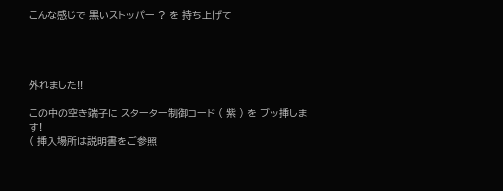こんな感じで 黒いストッパー ? を 持ち上げて




外れました!!

この中の空き端子に スターター制御コード ( 紫 ) を ブッ挿します!
( 挿入場所は説明書をご参照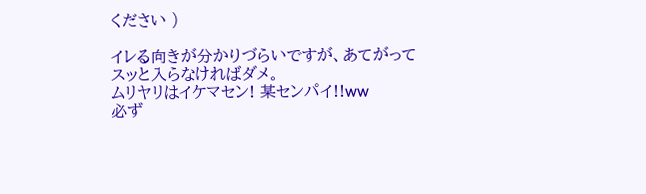ください )

イレる向きが分かりづらいですが、あてがってスッと入らなければダメ。
ムリヤリはイケマセン! 某センパイ!!ww
必ず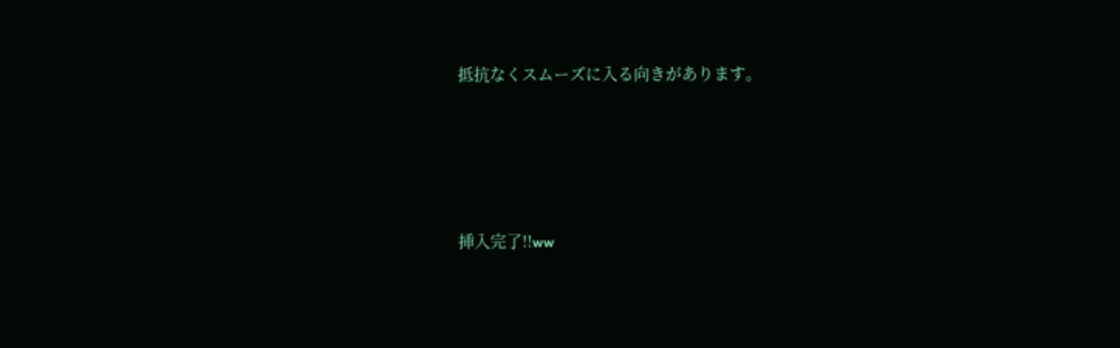抵抗なくスムーズに入る向きがあります。




挿入完了!!ww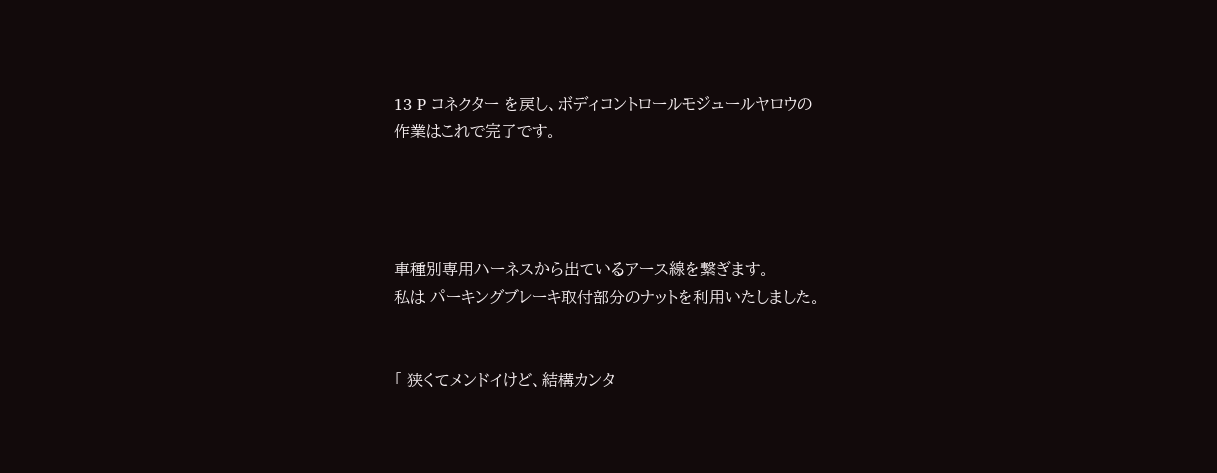13 P コネクター を戻し、ボディコントロールモジュールヤロウの
作業はこれで完了です。




車種別専用ハーネスから出ているアース線を繋ぎます。
私は パーキングブレーキ取付部分のナットを利用いたしました。


「 狭くてメンドイけど、結構カンタ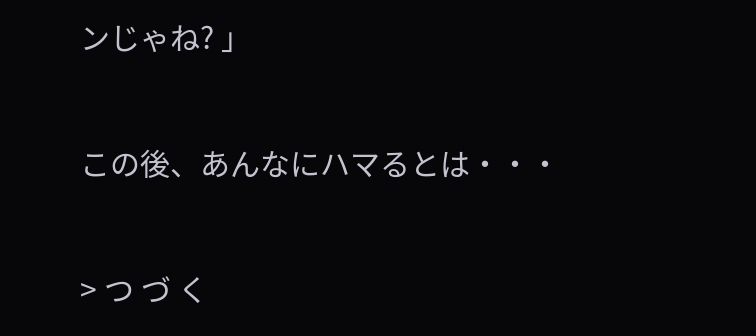ンじゃね? 」


この後、あんなにハマるとは・・・


> つ づ く